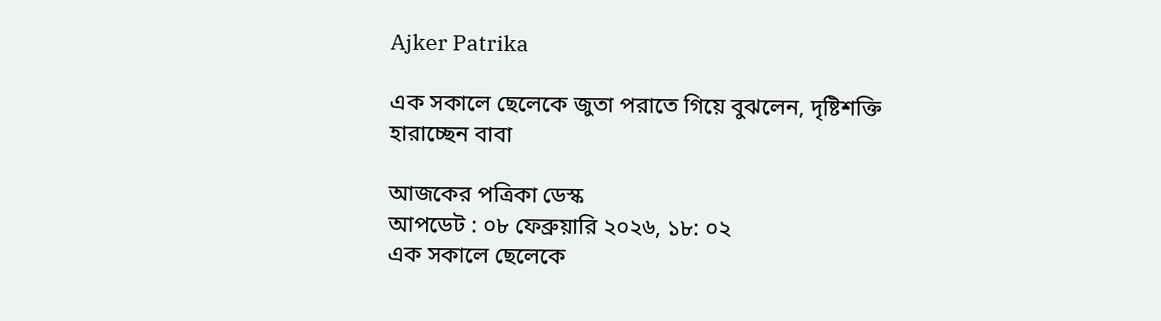Ajker Patrika

এক সকালে ছেলেকে জুতা পরাতে গিয়ে বুঝলেন, দৃষ্টিশক্তি হারাচ্ছেন বাবা

আজকের পত্রিকা ডেস্ক
আপডেট : ০৮ ফেব্রুয়ারি ২০২৬, ১৮: ০২
এক সকালে ছেলেকে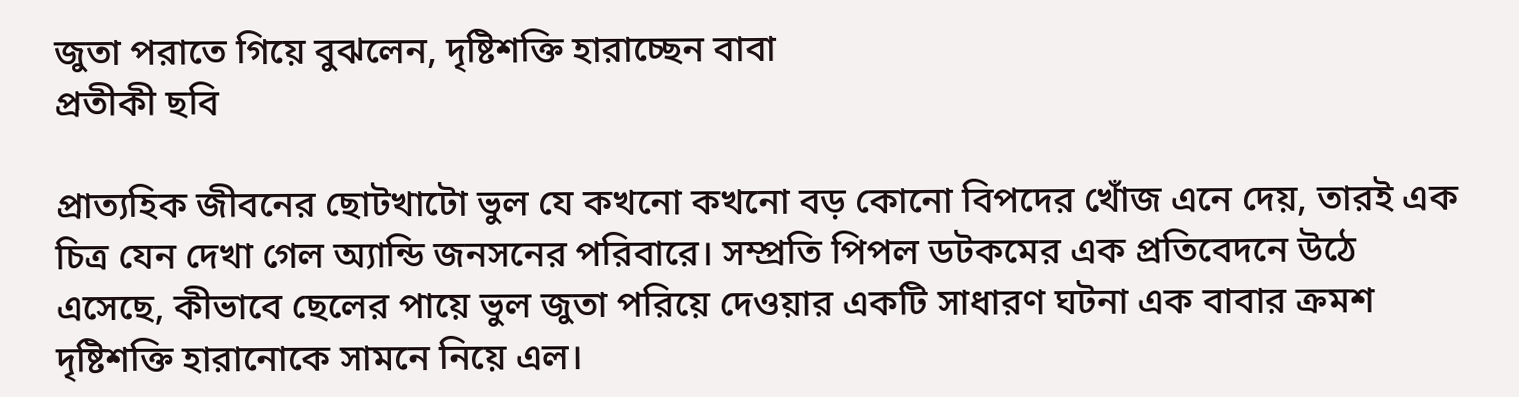জুতা পরাতে গিয়ে বুঝলেন, দৃষ্টিশক্তি হারাচ্ছেন বাবা
প্রতীকী ছবি

প্রাত্যহিক জীবনের ছোটখাটো ভুল যে কখনো কখনো বড় কোনো বিপদের খোঁজ এনে দেয়, তারই এক চিত্র যেন দেখা গেল অ্যান্ডি জনসনের পরিবারে। সম্প্রতি পিপল ডটকমের এক প্রতিবেদনে উঠে এসেছে, কীভাবে ছেলের পায়ে ভুল জুতা পরিয়ে দেওয়ার একটি সাধারণ ঘটনা এক বাবার ক্রমশ দৃষ্টিশক্তি হারানোকে সামনে নিয়ে এল।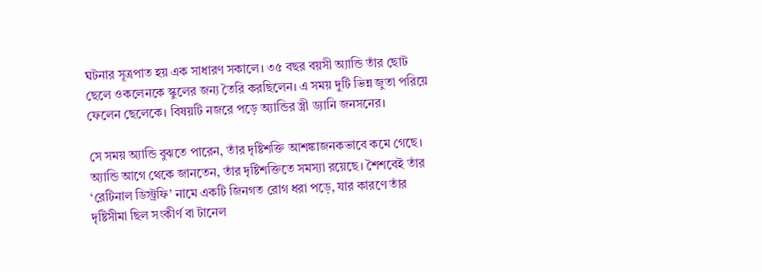ঘটনার সূত্রপাত হয় এক সাধারণ সকালে। ৩৫ বছর বয়সী অ্যান্ডি তাঁর ছোট ছেলে ওকলেনকে স্কুলের জন্য তৈরি করছিলেন। এ সময় দুটি ভিন্ন জুতা পরিয়ে ফেলেন ছেলেকে। বিষয়টি নজরে পড়ে অ্যান্ডির স্ত্রী ড্যানি জনসনের।

সে সময় অ্যান্ডি বুঝতে পারেন, তাঁর দৃষ্টিশক্তি আশঙ্কাজনকভাবে কমে গেছে। অ্যান্ডি আগে থেকে জানতেন, তাঁর দৃষ্টিশক্তিতে সমস্যা রয়েছে। শৈশবেই তাঁর ‘রেটিনাল ডিস্ট্রফি’ নামে একটি জিনগত রোগ ধরা পড়ে, যার কারণে তাঁর দৃষ্টিসীমা ছিল সংকীর্ণ বা টানেল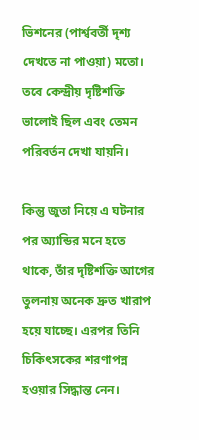ভিশনের (পার্শ্ববর্তী দৃশ্য দেখতে না পাওয়া) মতো। তবে কেন্দ্রীয় দৃষ্টিশক্তি ভালোই ছিল এবং তেমন পরিবর্তন দেখা যায়নি।

কিন্তু জুতা নিয়ে এ ঘটনার পর অ্যান্ডির মনে হতে থাকে, তাঁর দৃষ্টিশক্তি আগের তুলনায় অনেক দ্রুত খারাপ হয়ে যাচ্ছে। এরপর তিনি চিকিৎসকের শরণাপন্ন হওয়ার সিদ্ধান্ত নেন।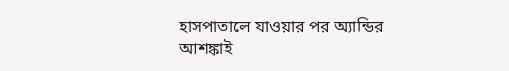হাসপাতালে যাওয়ার পর অ্যান্ডির আশঙ্কাই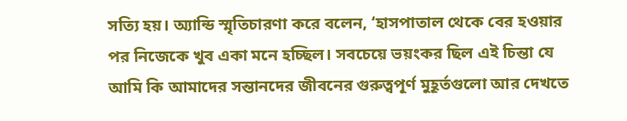সত্যি হয়। অ্যান্ডি স্মৃতিচারণা করে বলেন, ‘হাসপাতাল থেকে বের হওয়ার পর নিজেকে খুব একা মনে হচ্ছিল। সবচেয়ে ভয়ংকর ছিল এই চিন্তা যে আমি কি আমাদের সন্তানদের জীবনের গুরুত্বপূর্ণ মুহূর্তগুলো আর দেখতে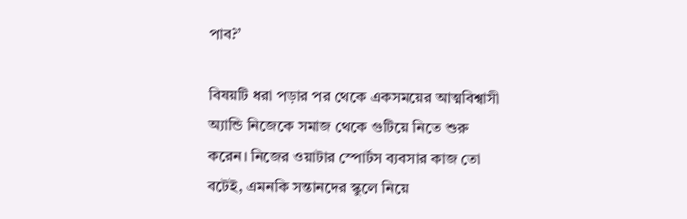পাব?’

বিষয়টি ধরা পড়ার পর থেকে একসময়ের আত্মবিশ্বাসী অ্যান্ডি নিজেকে সমাজ থেকে গুটিয়ে নিতে শুরু করেন। নিজের ওয়াটার স্পোর্টস ব্যবসার কাজ তো বটেই, এমনকি সন্তানদের স্কুলে নিয়ে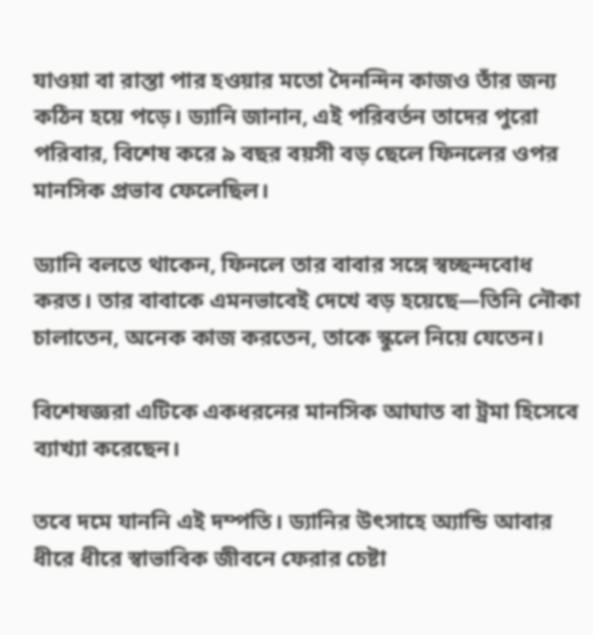যাওয়া বা রাস্তা পার হওয়ার মতো দৈনন্দিন কাজও তাঁর জন্য কঠিন হয়ে পড়ে। ড্যানি জানান, এই পরিবর্তন তাদের পুরো পরিবার, বিশেষ করে ৯ বছর বয়সী বড় ছেলে ফিনলের ওপর মানসিক প্রভাব ফেলেছিল।

ড্যানি বলতে থাকেন, ফিনলে তার বাবার সঙ্গে স্বচ্ছন্দবোধ করত। তার বাবাকে এমনভাবেই দেখে বড় হয়েছে—তিনি নৌকা চালাতেন, অনেক কাজ করতেন, তাকে স্কুলে নিয়ে যেতেন।

বিশেষজ্ঞরা এটিকে একধরনের মানসিক আঘাত বা ট্রমা হিসেবে ব্যাখ্যা করেছেন।

তবে দমে যাননি এই দম্পতি। ড্যানির উৎসাহে অ্যান্ডি আবার ধীরে ধীরে স্বাভাবিক জীবনে ফেরার চেষ্টা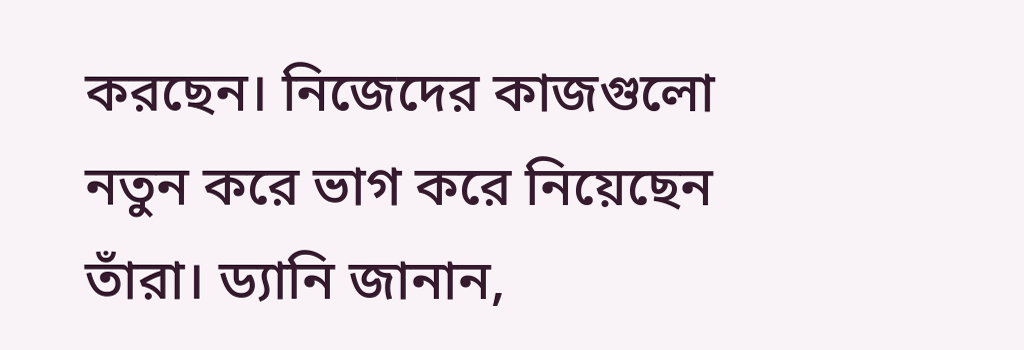করছেন। নিজেদের কাজগুলো নতুন করে ভাগ করে নিয়েছেন তাঁরা। ড্যানি জানান,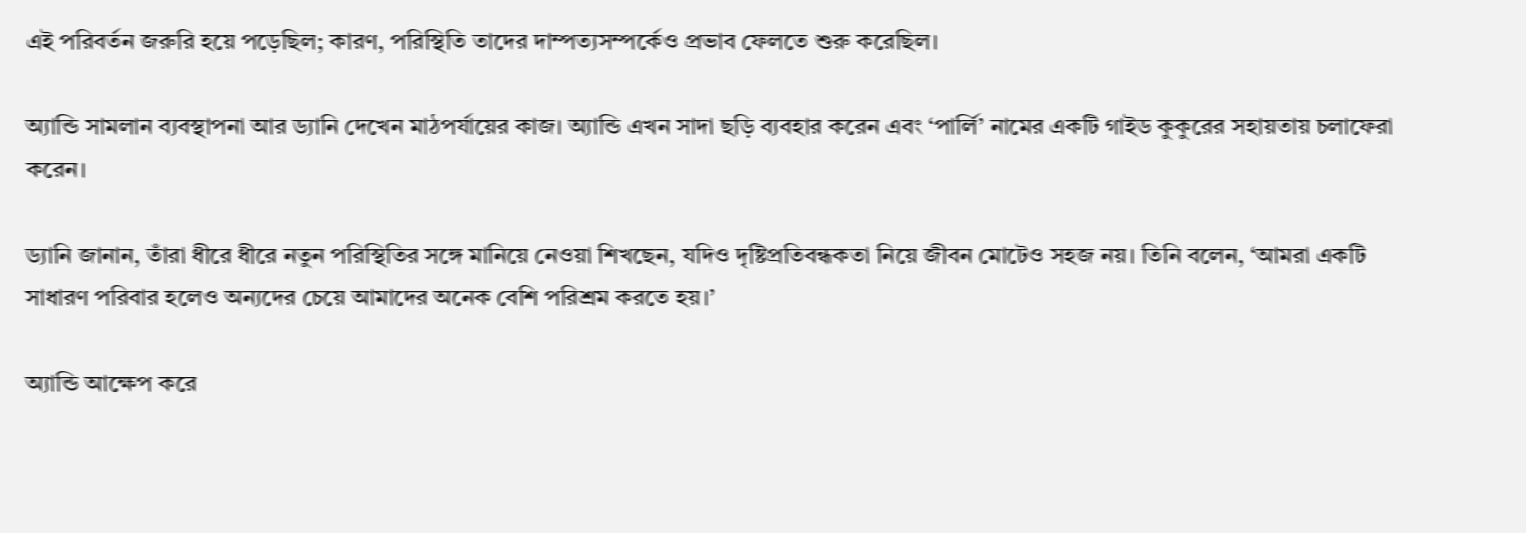এই পরিবর্তন জরুরি হয়ে পড়েছিল; কারণ, পরিস্থিতি তাদের দাম্পত্যসম্পর্কেও প্রভাব ফেলতে শুরু করেছিল।

অ্যান্ডি সামলান ব্যবস্থাপনা আর ড্যানি দেখেন মাঠপর্যায়ের কাজ। অ্যান্ডি এখন সাদা ছড়ি ব্যবহার করেন এবং ‘পার্লি’ নামের একটি গাইড কুকুরের সহায়তায় চলাফেরা করেন।

ড্যানি জানান, তাঁরা ধীরে ধীরে নতুন পরিস্থিতির সঙ্গে মানিয়ে নেওয়া শিখছেন, যদিও দৃষ্টিপ্রতিবন্ধকতা নিয়ে জীবন মোটেও সহজ নয়। তিনি বলেন, ‘আমরা একটি সাধারণ পরিবার হলেও অন্যদের চেয়ে আমাদের অনেক বেশি পরিশ্রম করতে হয়।’

অ্যান্ডি আক্ষেপ করে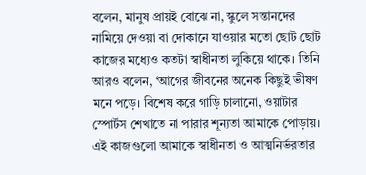বলেন, মানুষ প্রায়ই বোঝে না, স্কুলে সন্তানদের নামিয়ে দেওয়া বা দোকানে যাওয়ার মতো ছোট ছোট কাজের মধ্যেও কতটা স্বাধীনতা লুকিয়ে থাকে। তিনি আরও বলেন, ‘আগের জীবনের অনেক কিছুই ভীষণ মনে পড়ে। বিশেষ করে গাড়ি চালানো, ওয়াটার স্পোর্টস শেখাতে না পারার শূন্যতা আমাকে পোড়ায়। এই কাজগুলো আমাকে স্বাধীনতা ও আত্মনির্ভরতার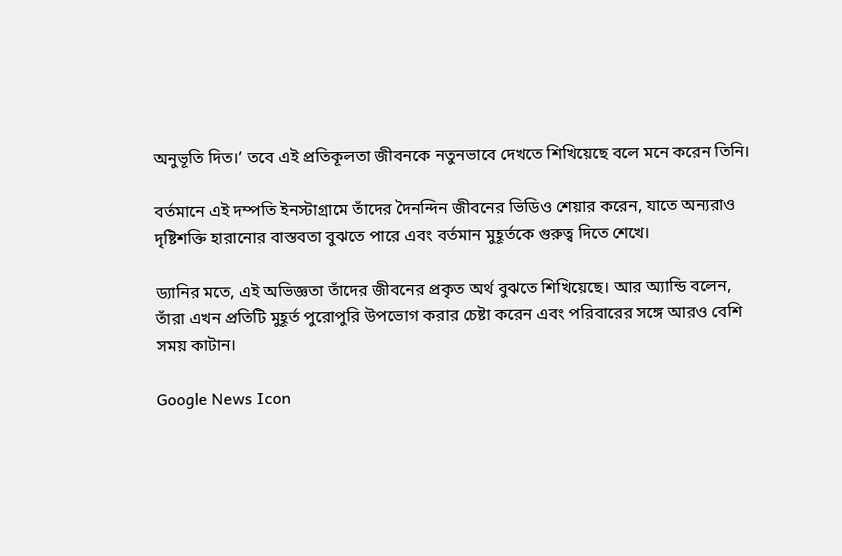অনুভূতি দিত।’ তবে এই প্রতিকূলতা জীবনকে নতুনভাবে দেখতে শিখিয়েছে বলে মনে করেন তিনি।

বর্তমানে এই দম্পতি ইনস্টাগ্রামে তাঁদের দৈনন্দিন জীবনের ভিডিও শেয়ার করেন, যাতে অন্যরাও দৃষ্টিশক্তি হারানোর বাস্তবতা বুঝতে পারে এবং বর্তমান মুহূর্তকে গুরুত্ব দিতে শেখে।

ড্যানির মতে, এই অভিজ্ঞতা তাঁদের জীবনের প্রকৃত অর্থ বুঝতে শিখিয়েছে। আর অ্যান্ডি বলেন, তাঁরা এখন প্রতিটি মুহূর্ত পুরোপুরি উপভোগ করার চেষ্টা করেন এবং পরিবারের সঙ্গে আরও বেশি সময় কাটান।

Google News Icon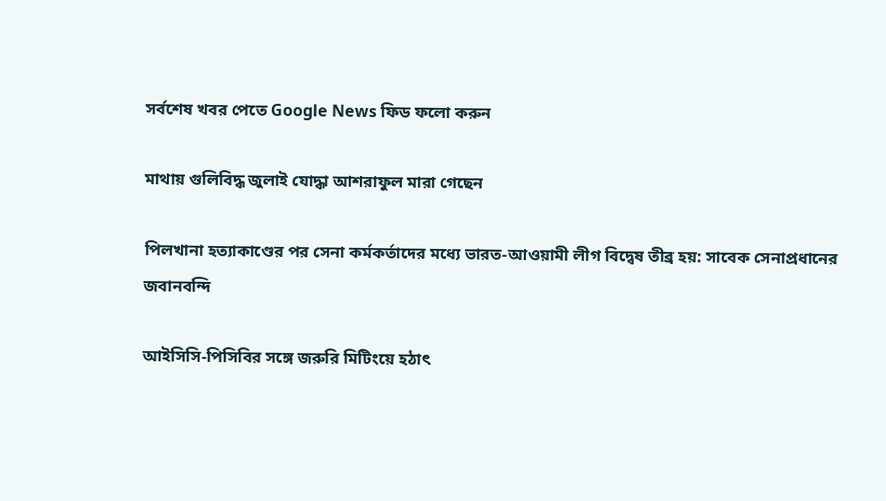সর্বশেষ খবর পেতে Google News ফিড ফলো করুন

মাথায় গুলিবিদ্ধ জুলাই যোদ্ধা আশরাফুল মারা গেছেন

পিলখানা হত্যাকাণ্ডের পর সেনা কর্মকর্তাদের মধ্যে ভারত-আওয়ামী লীগ বিদ্বেষ তীব্র হয়: সাবেক সেনাপ্রধানের জবানবন্দি

আইসিসি-পিসিবির সঙ্গে জরুরি মিটিংয়ে হঠাৎ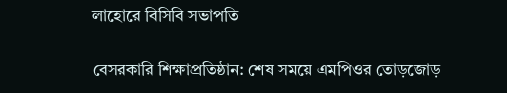লাহোরে বিসিবি সভাপতি

বেসরকারি শিক্ষাপ্রতিষ্ঠান: শেষ সময়ে এমপিওর তোড়জোড়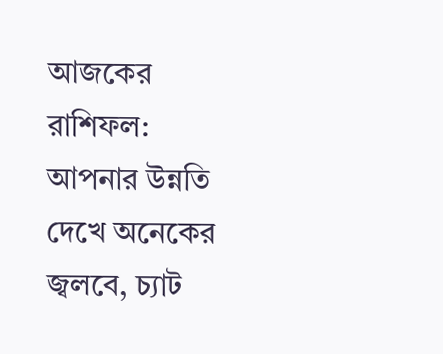আজকের রাশিফল: আপনার উন্নতি দেখে অনেকের জ্বলবে, চ্যাট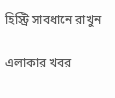হিস্ট্রি সাবধানে রাখুন

এলাকার খবর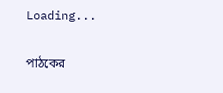Loading...

পাঠকের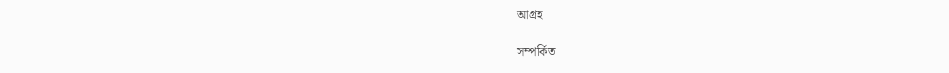আগ্রহ

সম্পর্কিত